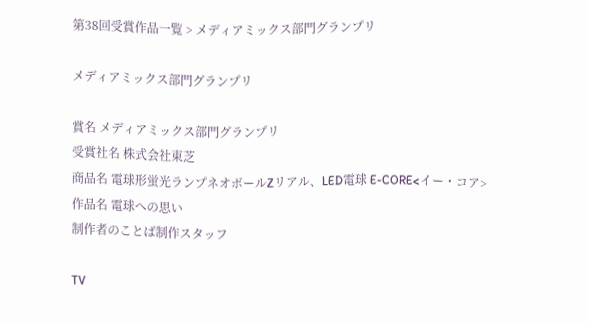第38回受賞作品一覧 > メディアミックス部門グランプリ

メディアミックス部門グランプリ

賞名 メディアミックス部門グランプリ
受賞社名 株式会社東芝
商品名 電球形蛍光ランプネオボールZリアル、LED電球 E-CORE<イー・コア>
作品名 電球への思い
制作者のことば制作スタッフ

TV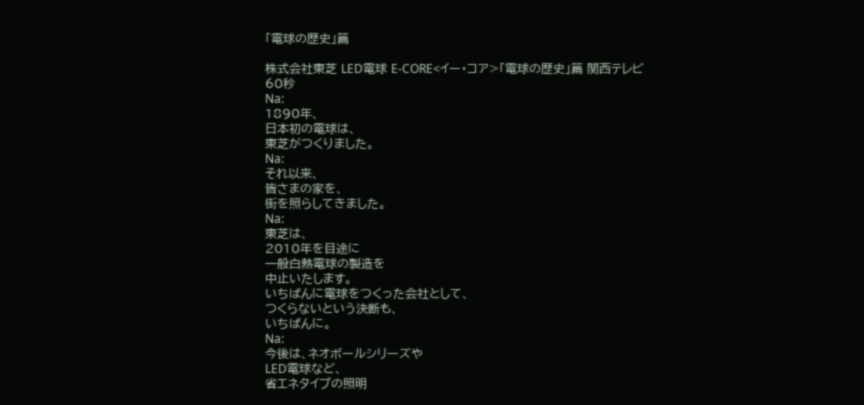「電球の歴史」篇

株式会社東芝 LED電球 E-CORE<イー・コア>「電球の歴史」篇 関西テレビ  60秒
Na:
1890年、
日本初の電球は、
東芝がつくりました。
Na:
それ以来、
皆さまの家を、
街を照らしてきました。
Na:
東芝は、
2010年を目途に
一般白熱電球の製造を
中止いたします。
いちばんに電球をつくった会社として、
つくらないという決断も、
いちばんに。
Na:
今後は、ネオボールシリーズや
LED電球など、
省エネタイプの照明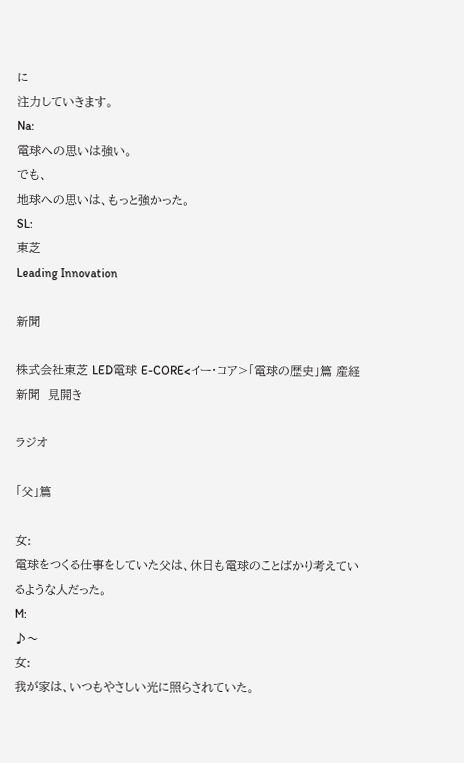に
注力していきます。
Na:
電球への思いは強い。
でも、
地球への思いは、もっと強かった。
SL:
東芝
Leading Innovation

新聞

株式会社東芝 LED電球 E-CORE<イー・コア>「電球の歴史」篇 産経新聞  見開き

ラジオ

「父」篇

女:
電球をつくる仕事をしていた父は、休日も電球のことばかり考えているような人だった。
M:
♪〜
女:
我が家は、いつもやさしい光に照らされていた。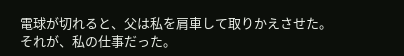電球が切れると、父は私を肩車して取りかえさせた。
それが、私の仕事だった。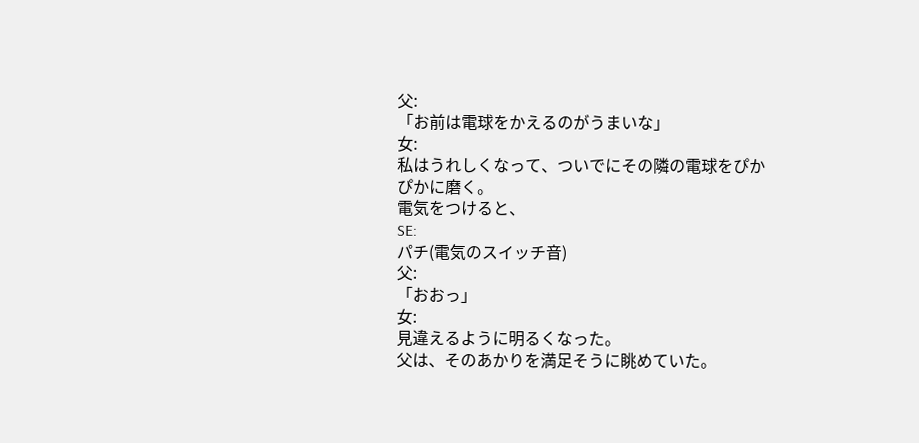父:
「お前は電球をかえるのがうまいな」
女:
私はうれしくなって、ついでにその隣の電球をぴかぴかに磨く。
電気をつけると、
SE:
パチ(電気のスイッチ音)
父:
「おおっ」
女:
見違えるように明るくなった。
父は、そのあかりを満足そうに眺めていた。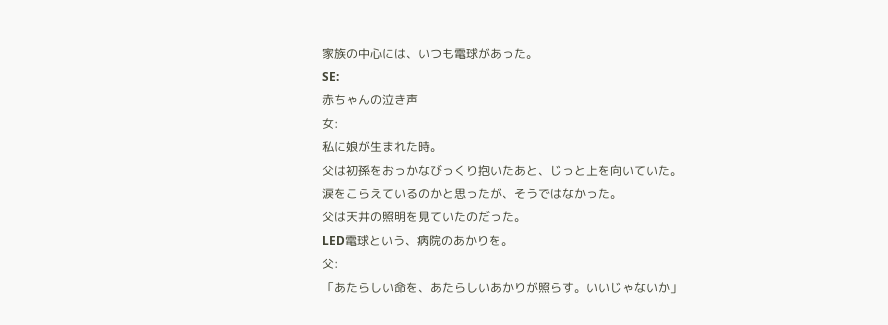家族の中心には、いつも電球があった。
SE:
赤ちゃんの泣き声
女:
私に娘が生まれた時。
父は初孫をおっかなびっくり抱いたあと、じっと上を向いていた。
涙をこらえているのかと思ったが、そうではなかった。
父は天井の照明を見ていたのだった。
LED電球という、病院のあかりを。
父:
「あたらしい命を、あたらしいあかりが照らす。いいじゃないか」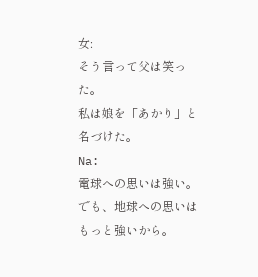女:
そう言って父は笑った。
私は娘を「あかり」と名づけた。
Na:
電球への思いは強い。
でも、地球への思いはもっと強いから。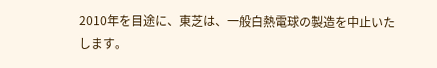2010年を目途に、東芝は、一般白熱電球の製造を中止いたします。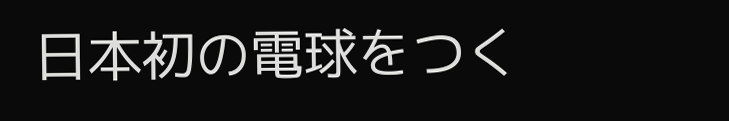日本初の電球をつく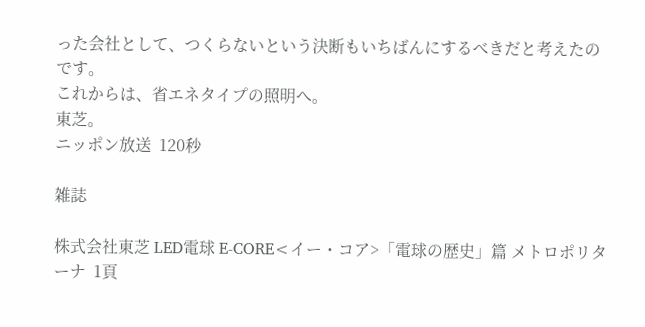った会社として、つくらないという決断もいちばんにするべきだと考えたのです。
これからは、省エネタイプの照明へ。
東芝。
ニッポン放送  120秒

雑誌

株式会社東芝 LED電球 E-CORE<イー・コア>「電球の歴史」篇 メトロポリターナ  1頁